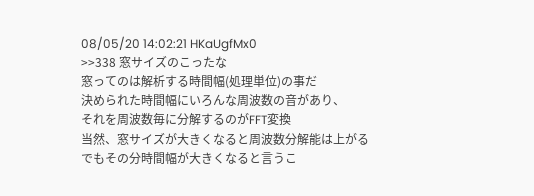08/05/20 14:02:21 HKaUgfMx0
>>338 窓サイズのこったな
窓ってのは解析する時間幅(処理単位)の事だ
決められた時間幅にいろんな周波数の音があり、
それを周波数毎に分解するのがFFT変換
当然、窓サイズが大きくなると周波数分解能は上がる
でもその分時間幅が大きくなると言うこ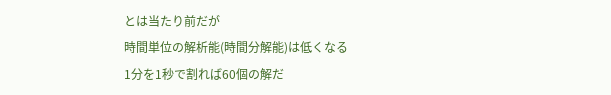とは当たり前だが
時間単位の解析能(時間分解能)は低くなる
1分を1秒で割れば60個の解だ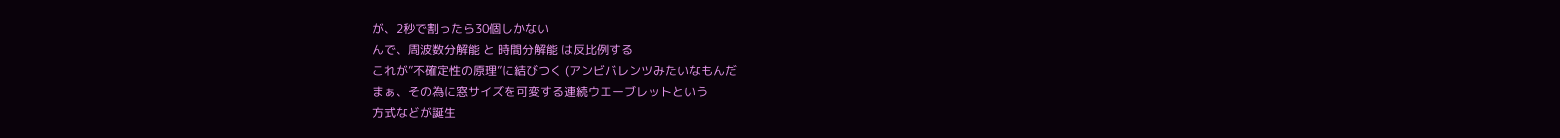が、2秒で割ったら30個しかない
んで、周波数分解能 と 時間分解能 は反比例する
これが”不確定性の原理”に結びつく (アンビバレンツみたいなもんだ
まぁ、その為に窓サイズを可変する連続ウエーブレットという
方式などが誕生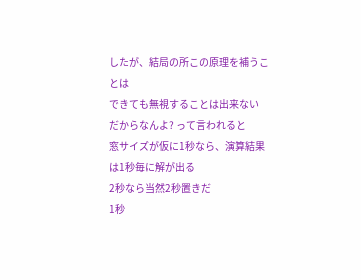したが、結局の所この原理を補うことは
できても無視することは出来ない
だからなんよ? って言われると
窓サイズが仮に1秒なら、演算結果は1秒毎に解が出る
2秒なら当然2秒置きだ
1秒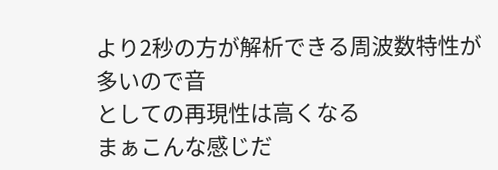より2秒の方が解析できる周波数特性が多いので音
としての再現性は高くなる
まぁこんな感じだ